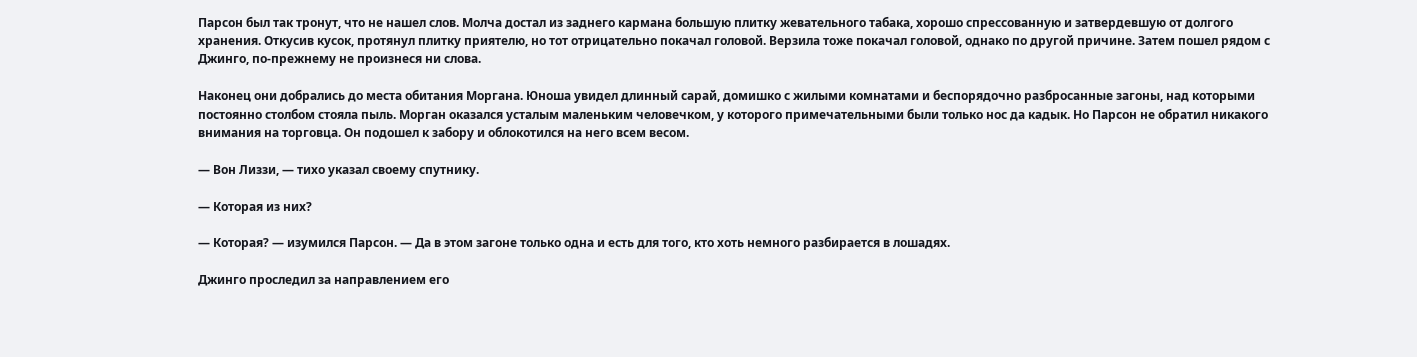Парсон был так тронут, что не нашел слов. Молча достал из заднего кармана большую плитку жевательного табака, хорошо спрессованную и затвердевшую от долгого хранения. Откусив кусок, протянул плитку приятелю, но тот отрицательно покачал головой. Верзила тоже покачал головой, однако по другой причине. Затем пошел рядом с Джинго, по-прежнему не произнеся ни слова.

Наконец они добрались до места обитания Моргана. Юноша увидел длинный сарай, домишко с жилыми комнатами и беспорядочно разбросанные загоны, над которыми постоянно столбом стояла пыль. Морган оказался усталым маленьким человечком, у которого примечательными были только нос да кадык. Но Парсон не обратил никакого внимания на торговца. Он подошел к забору и облокотился на него всем весом.

— Вон Лиззи, — тихо указал своему спутнику.

— Которая из них?

— Которая? — изумился Парсон. — Да в этом загоне только одна и есть для того, кто хоть немного разбирается в лошадях.

Джинго проследил за направлением его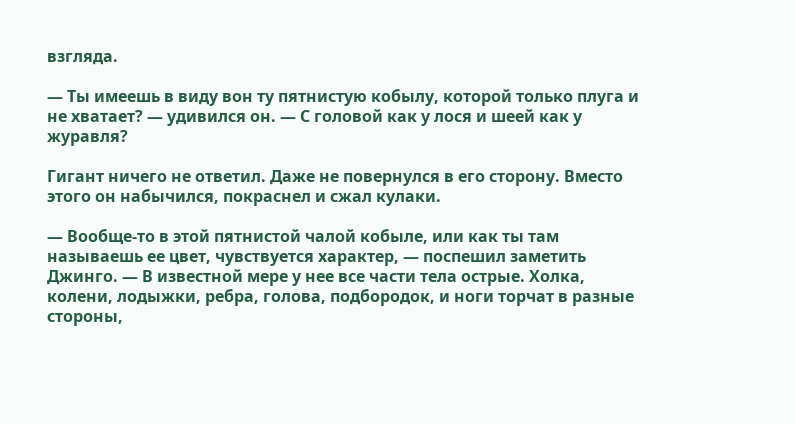взгляда.

— Ты имеешь в виду вон ту пятнистую кобылу, которой только плуга и не хватает? — удивился он. — С головой как у лося и шеей как у журавля?

Гигант ничего не ответил. Даже не повернулся в его сторону. Вместо этого он набычился, покраснел и сжал кулаки.

— Вообще-то в этой пятнистой чалой кобыле, или как ты там называешь ее цвет, чувствуется характер, — поспешил заметить Джинго. — В известной мере у нее все части тела острые. Холка, колени, лодыжки, ребра, голова, подбородок, и ноги торчат в разные стороны,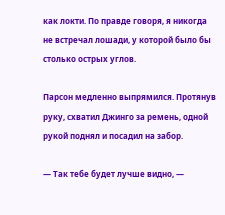как локти. По правде говоря, я никогда не встречал лошади, у которой было бы столько острых углов.

Парсон медленно выпрямился. Протянув руку, схватил Джинго за ремень, одной рукой поднял и посадил на забор.

— Так тебе будет лучше видно, —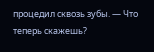процедил сквозь зубы. — Что теперь скажешь?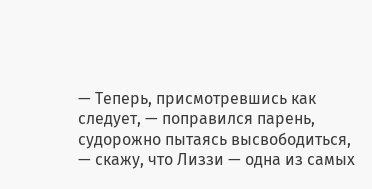— Теперь, присмотревшись как следует, — поправился парень, судорожно пытаясь высвободиться, — скажу, что Лиззи — одна из самых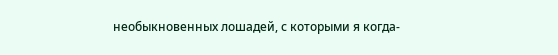необыкновенных лошадей, с которыми я когда-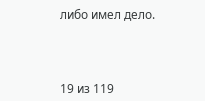либо имел дело.



19 из 119